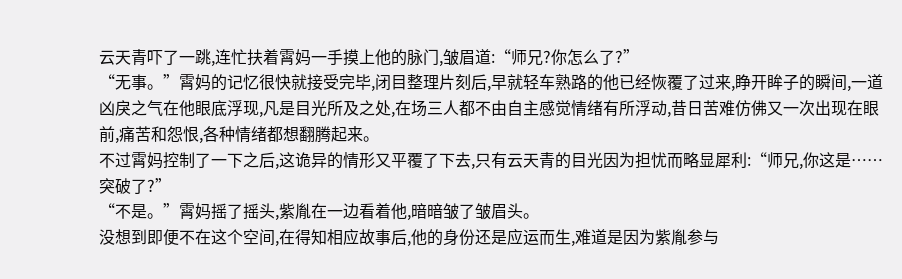云天青吓了一跳,连忙扶着霄妈一手摸上他的脉门,皱眉道:“师兄?你怎么了?”
“无事。”霄妈的记忆很快就接受完毕,闭目整理片刻后,早就轻车熟路的他已经恢覆了过来,睁开眸子的瞬间,一道凶戾之气在他眼底浮现,凡是目光所及之处,在场三人都不由自主感觉情绪有所浮动,昔日苦难仿佛又一次出现在眼前,痛苦和怨恨,各种情绪都想翻腾起来。
不过霄妈控制了一下之后,这诡异的情形又平覆了下去,只有云天青的目光因为担忧而略显犀利:“师兄,你这是……突破了?”
“不是。”霄妈摇了摇头,紫胤在一边看着他,暗暗皱了皱眉头。
没想到即便不在这个空间,在得知相应故事后,他的身份还是应运而生,难道是因为紫胤参与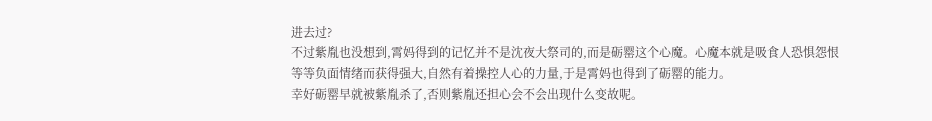进去过?
不过紫胤也没想到,霄妈得到的记忆并不是沈夜大祭司的,而是砺罂这个心魔。心魔本就是吸食人恐惧怨恨等等负面情绪而获得强大,自然有着操控人心的力量,于是霄妈也得到了砺罂的能力。
幸好砺罂早就被紫胤杀了,否则紫胤还担心会不会出现什么变故呢。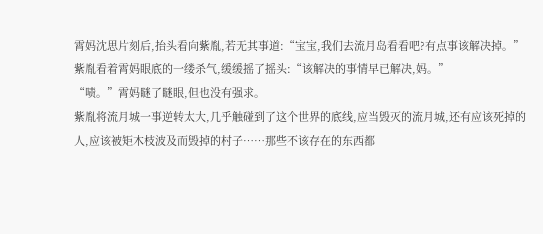霄妈沈思片刻后,抬头看向紫胤,若无其事道:“宝宝,我们去流月岛看看吧?有点事该解决掉。”
紫胤看着霄妈眼底的一缕杀气,缓缓摇了摇头:“该解决的事情早已解决,妈。”
“啧。”霄妈瞇了瞇眼,但也没有强求。
紫胤将流月城一事逆转太大,几乎触碰到了这个世界的底线,应当毁灭的流月城,还有应该死掉的人,应该被矩木枝波及而毁掉的村子……那些不该存在的东西都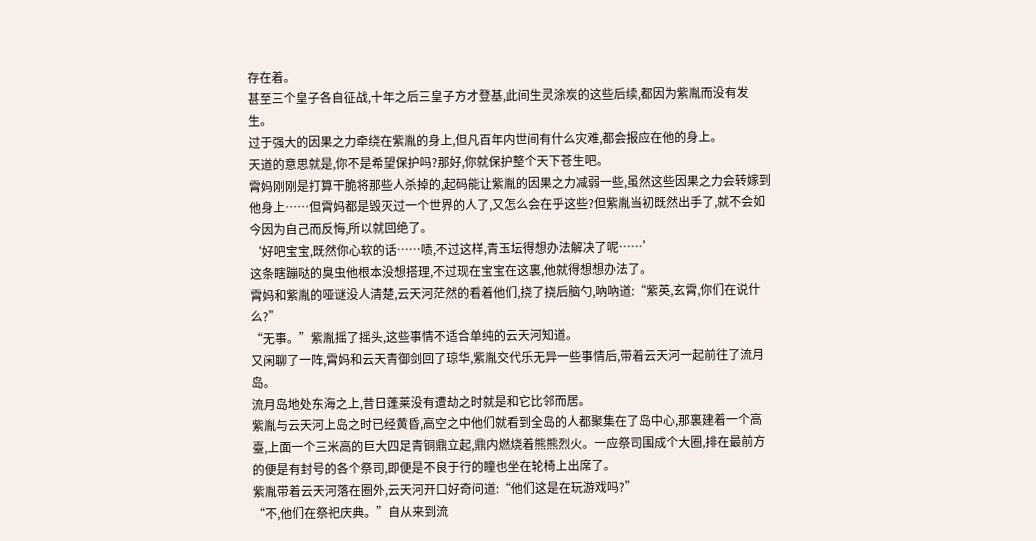存在着。
甚至三个皇子各自征战,十年之后三皇子方才登基,此间生灵涂炭的这些后续,都因为紫胤而没有发生。
过于强大的因果之力牵绕在紫胤的身上,但凡百年内世间有什么灾难,都会报应在他的身上。
天道的意思就是,你不是希望保护吗?那好,你就保护整个天下苍生吧。
霄妈刚刚是打算干脆将那些人杀掉的,起码能让紫胤的因果之力减弱一些,虽然这些因果之力会转嫁到他身上……但霄妈都是毁灭过一个世界的人了,又怎么会在乎这些?但紫胤当初既然出手了,就不会如今因为自己而反悔,所以就回绝了。
‘好吧宝宝,既然你心软的话……啧,不过这样,青玉坛得想办法解决了呢……’
这条瞎蹦哒的臭虫他根本没想搭理,不过现在宝宝在这裏,他就得想想办法了。
霄妈和紫胤的哑谜没人清楚,云天河茫然的看着他们,挠了挠后脑勺,吶吶道:“紫英,玄霄,你们在说什么?”
“无事。”紫胤摇了摇头,这些事情不适合单纯的云天河知道。
又闲聊了一阵,霄妈和云天青御剑回了琼华,紫胤交代乐无异一些事情后,带着云天河一起前往了流月岛。
流月岛地处东海之上,昔日蓬莱没有遭劫之时就是和它比邻而居。
紫胤与云天河上岛之时已经黄昏,高空之中他们就看到全岛的人都聚集在了岛中心,那裏建着一个高臺,上面一个三米高的巨大四足青铜鼎立起,鼎内燃烧着熊熊烈火。一应祭司围成个大圈,排在最前方的便是有封号的各个祭司,即便是不良于行的瞳也坐在轮椅上出席了。
紫胤带着云天河落在圈外,云天河开口好奇问道:“他们这是在玩游戏吗?”
“不,他们在祭祀庆典。”自从来到流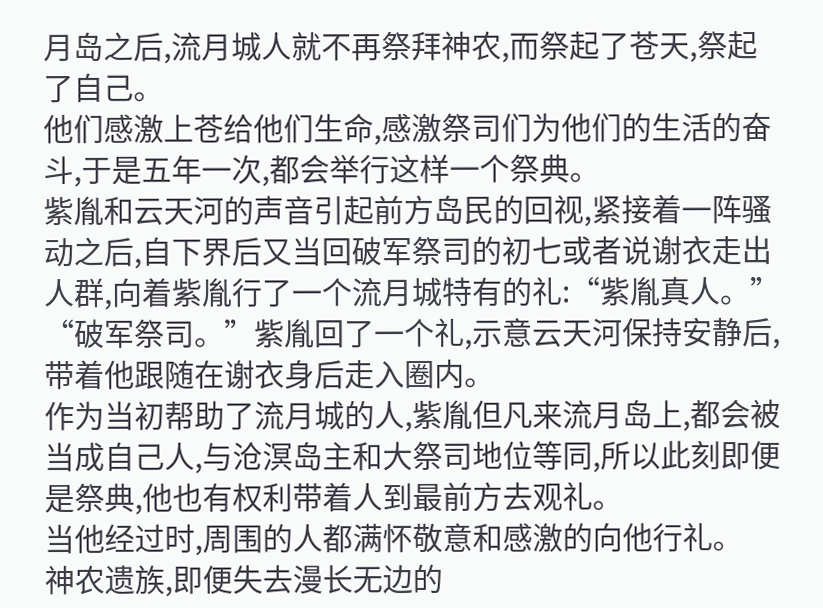月岛之后,流月城人就不再祭拜神农,而祭起了苍天,祭起了自己。
他们感激上苍给他们生命,感激祭司们为他们的生活的奋斗,于是五年一次,都会举行这样一个祭典。
紫胤和云天河的声音引起前方岛民的回视,紧接着一阵骚动之后,自下界后又当回破军祭司的初七或者说谢衣走出人群,向着紫胤行了一个流月城特有的礼:“紫胤真人。”
“破军祭司。”紫胤回了一个礼,示意云天河保持安静后,带着他跟随在谢衣身后走入圈内。
作为当初帮助了流月城的人,紫胤但凡来流月岛上,都会被当成自己人,与沧溟岛主和大祭司地位等同,所以此刻即便是祭典,他也有权利带着人到最前方去观礼。
当他经过时,周围的人都满怀敬意和感激的向他行礼。
神农遗族,即便失去漫长无边的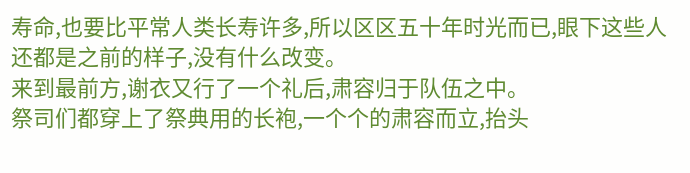寿命,也要比平常人类长寿许多,所以区区五十年时光而已,眼下这些人还都是之前的样子,没有什么改变。
来到最前方,谢衣又行了一个礼后,肃容归于队伍之中。
祭司们都穿上了祭典用的长袍,一个个的肃容而立,抬头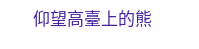仰望高臺上的熊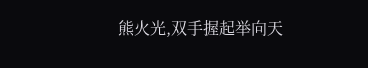熊火光,双手握起举向天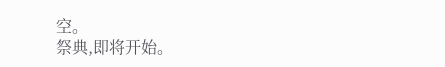空。
祭典,即将开始。